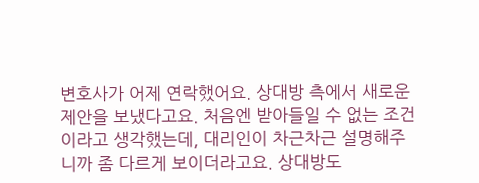변호사가 어제 연락했어요. 상대방 측에서 새로운 제안을 보냈다고요. 처음엔 받아들일 수 없는 조건이라고 생각했는데, 대리인이 차근차근 설명해주니까 좀 다르게 보이더라고요. 상대방도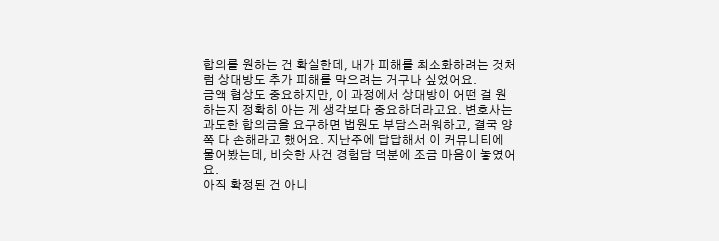합의를 원하는 건 확실한데, 내가 피해를 최소화하려는 것처럼 상대방도 추가 피해를 막으려는 거구나 싶었어요.
금액 협상도 중요하지만, 이 과정에서 상대방이 어떤 걸 원하는지 정확히 아는 게 생각보다 중요하더라고요. 변호사는 과도한 합의금을 요구하면 법원도 부담스러워하고, 결국 양쪽 다 손해라고 했어요. 지난주에 답답해서 이 커뮤니티에 물어봤는데, 비슷한 사건 경험담 덕분에 조금 마음이 놓였어요.
아직 확정된 건 아니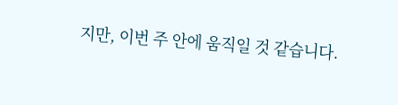지만, 이번 주 안에 움직일 것 같습니다.